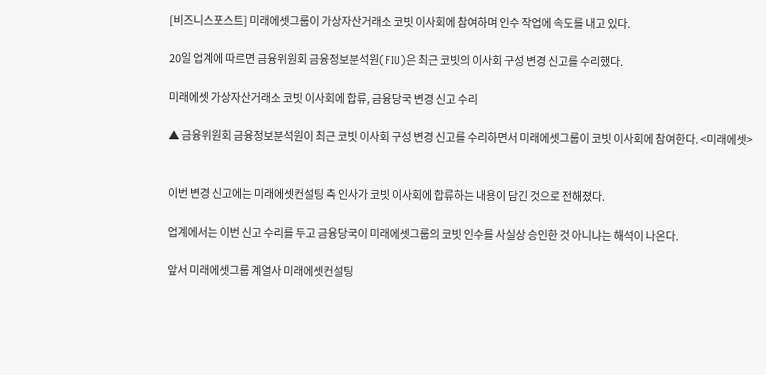[비즈니스포스트] 미래에셋그룹이 가상자산거래소 코빗 이사회에 참여하며 인수 작업에 속도를 내고 있다.

20일 업계에 따르면 금융위원회 금융정보분석원(FIU)은 최근 코빗의 이사회 구성 변경 신고를 수리했다.

미래에셋 가상자산거래소 코빗 이사회에 합류, 금융당국 변경 신고 수리

▲ 금융위원회 금융정보분석원이 최근 코빗 이사회 구성 변경 신고를 수리하면서 미래에셋그룹이 코빗 이사회에 참여한다. <미래에셋>


이번 변경 신고에는 미래에셋컨설팅 측 인사가 코빗 이사회에 합류하는 내용이 담긴 것으로 전해졌다.

업계에서는 이번 신고 수리를 두고 금융당국이 미래에셋그룹의 코빗 인수를 사실상 승인한 것 아니냐는 해석이 나온다.

앞서 미래에셋그룹 계열사 미래에셋컨설팅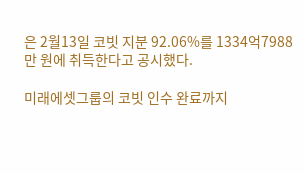은 2월13일 코빗 지분 92.06%를 1334억7988만 원에 취득한다고 공시했다.

미래에셋그룹의 코빗 인수 완료까지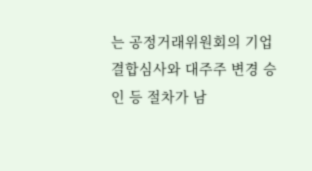는 공정거래위원회의 기업결합심사와 대주주 변경 승인 등 절차가 남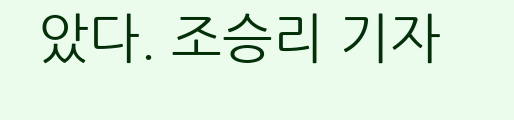았다. 조승리 기자